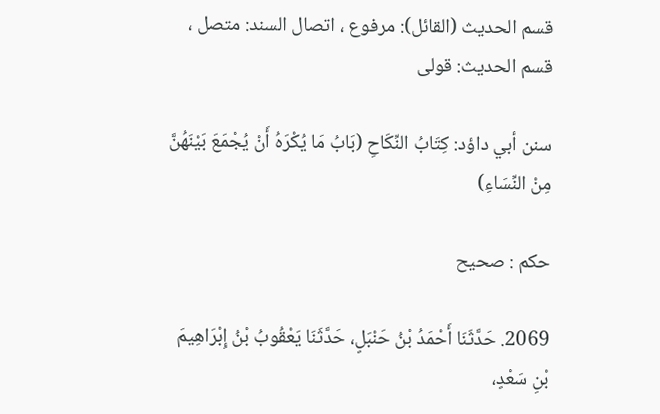قسم الحديث (القائل): مرفوع ، اتصال السند: متصل ، قسم الحديث: قولی

سنن أبي داؤد: كِتَابُ النِّكَاحِ (بَابُ مَا يُكْرَهُ أَنْ يُجْمَعَ بَيْنَهُنَّ مِنْ النِّسَاءِ)

حکم : صحیح

2069. حَدَّثَنَا أَحْمَدُ بْنُ حَنْبَلٍ، حَدَّثَنَا يَعْقُوبُ بْنُ إِبْرَاهِيمَ بْنِ سَعْدٍ،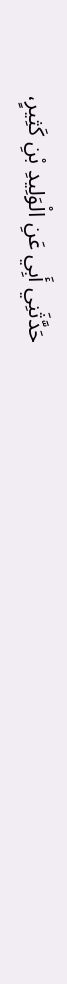حَدَّثَنِي أَبِي عَنِ الْوَلِيدِ بْنِ كَثِيرٍ،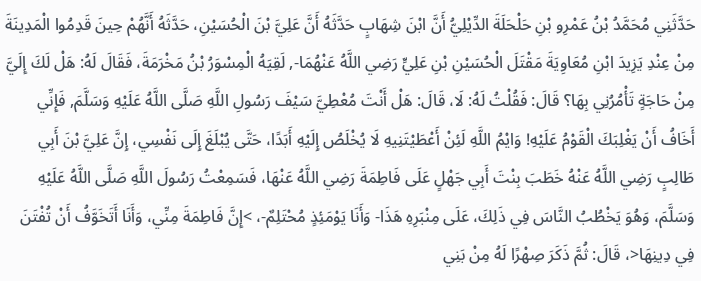حَدَّثَنِي مُحَمَّدُ بْنُ عَمْرِو بْنِ حَلْحَلَةَ الدِّيْلِيُّ أَنَّ ابْنَ شِهَابٍ حَدَّثَهُ أَنَّ عَلِيَّ بْنَ الْحُسَيْنِ، حَدَّثَهُ أَنَّهُمْ حِينَ قَدِمُوا الْمَدِينَةَ مِنْ عِنْدِ يَزِيدَ ابْنِ مُعَاوِيَةَ مَقْتَلَ الْحُسَيْنِ بْنِ عَلِيٍّ رَضِي اللَّهُ عَنْهُمَا-, لَقِيَهُ الْمِسْوَرُ بْنُ مَخْرَمَةَ، فَقَالَ لَهُ: هَلْ لَكَ إِلَيَّ مِنْ حَاجَةٍ تَأْمُرُنِي بِهَا؟ قَالَ: فَقُلْتُ لَهُ: لَا، قَالَ: هَلْ أَنْتَ مُعْطِيَّ سَيْفَ رَسُولِ اللَّهِ صَلَّى اللَّهُ عَلَيْهِ وَسَلَّمَ, فَإِنِّي أَخَافُ أَنْ يَغْلِبَكَ الْقَوْمُ عَلَيْهِ! وَايْمُ اللَّهِ لَئِنْ أَعْطَيْتَنِيهِ لَا يُخْلَصُ إِلَيْهِ أَبَدًا، حَتَّى يُبْلَغَ إِلَى نَفْسِي، إِنَّ عَلِيَّ بْنَ أَبِي طَالِبٍ رَضِي اللَّهُ عَنْهُ خَطَبَ بِنْتَ أَبِي جَهْلٍ عَلَى فَاطِمَةَ رَضِي اللَّهُ عَنْهَا، فَسَمِعْتُ رَسُولَ اللَّهِ صَلَّى اللَّهُ عَلَيْهِ وَسَلَّمَ، وَهُوَ يَخْطُبُ النَّاسَ فِي ذَلِكَ، عَلَى مِنْبَرِهِ هَذَا- وَأَنَا يَوْمَئِذٍ مُحْتَلِمٌ-، >إِنَّ فَاطِمَةَ مِنِّي، وَأَنَا أَتَخَوَّفُ أَنْ تُفْتَنَ فِي دِينِهَا<، قَالَ: ثُمَّ ذَكَرَ صِهْرًا لَهُ مِنْ بَنِي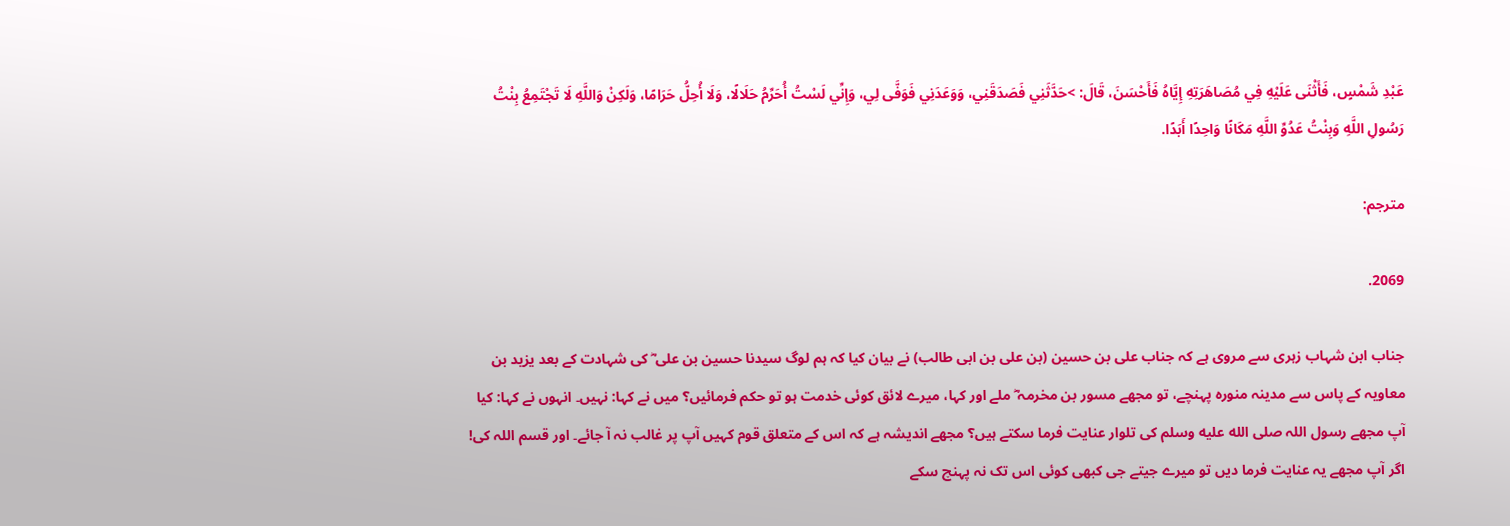عَبْدِ شَمْسٍ، فَأَثْنَى عَلَيْهِ فِي مُصَاهَرَتِهِ إِيَّاهُ فَأَحْسَنَ، قَالَ: >حَدَّثَنِي فَصَدَقَنِي، وَوَعَدَنِي فَوَفَّى لِي، وَإِنِّي لَسْتُ أُحَرِّمُ حَلَالًا، وَلَا أُحِلُّ حَرَامًا، وَلَكِنْ وَاللَّهِ لَا تَجْتَمِعُ بِنْتُ رَسُولِ اللَّهِ وَبِنْتُ عَدُوِّ اللَّهِ مَكَانًا وَاحِدًا أَبَدًا.

مترجم:

2069.

جناب ابن شہاب زہری سے مروی ہے کہ جناب علی بن حسین (بن علی بن ابی طالب) نے بیان کیا کہ ہم لوگ سیدنا حسین بن علی ؓ کی شہادت کے بعد یزید بن معاویہ کے پاس سے مدینہ منورہ پہنچے، تو مجھے مسور بن مخرمہ ؓ ملے اور کہا، میرے لائق کوئی خدمت ہو تو حکم فرمائیں؟ میں نے کہا: نہیں۔ انہوں نے کہا: کیا آپ مجھے رسول اللہ صلى الله عليه وسلم کی تلوار عنایت فرما سکتے ہیں؟ مجھے اندیشہ ہے کہ اس کے متعلق قوم کہیں آپ پر غالب نہ آ جائے۔ اور قسم اللہ کی! اگر آپ مجھے یہ عنایت فرما دیں تو میرے جیتے جی کبھی کوئی اس تک نہ پہنچ سکے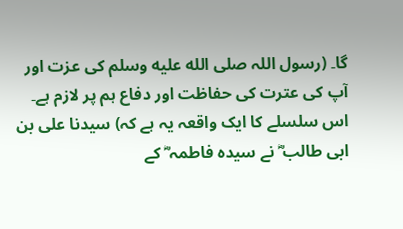گا۔ (رسول اللہ صلى الله عليه وسلم کی عزت اور آپ کی عترت کی حفاظت اور دفاع ہم پر لازم ہے۔ اس سلسلے کا ایک واقعہ یہ ہے کہ) سیدنا علی بن ابی طالب ؓ نے سیدہ فاطمہ ؓ کے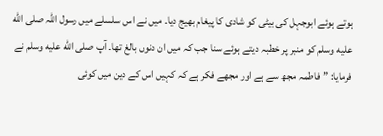ہوتے ہوئے ابوجہل کی بیٹی کو شادی کا پیغام بھیج دیا۔ میں نے اس سلسلے میں رسول اللہ صلى الله عليه وسلم کو منبر پر خطبہ دیتے ہوئے سنا جب کہ میں ان دنوں بالغ تھا۔ آپ صلى الله عليه وسلم نے فرمایا: ”فاطمہ مجھ سے ہے اور مجھے فکر ہے کہ کہیں اس کے دین میں کوئی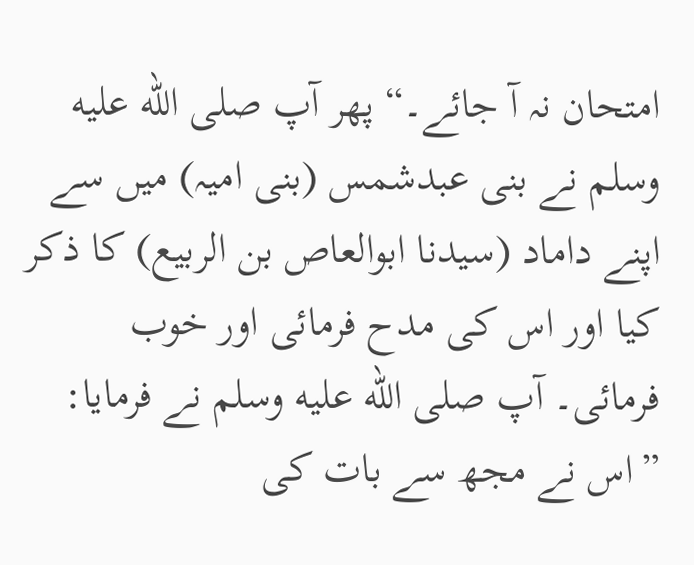امتحان نہ آ جائے۔“ پھر آپ صلى الله عليه وسلم نے بنی عبدشمس (بنی امیہ) میں سے اپنے داماد (سیدنا ابوالعاص بن الربیع) کا ذکر کیا اور اس کی مدح فرمائی اور خوب فرمائی۔ آپ صلى الله عليه وسلم نے فرمایا: ”اس نے مجھ سے بات کی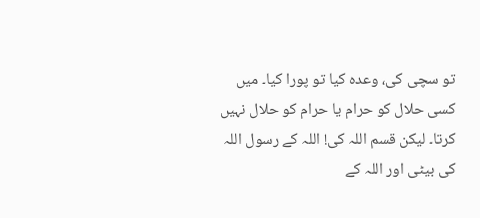تو سچی کی، وعدہ کیا تو پورا کیا۔ میں کسی حلال کو حرام یا حرام کو حلال نہیں کرتا۔ لیکن قسم اللہ کی! اللہ کے رسول اللہ کی بیٹی اور اللہ کے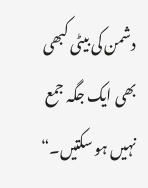دشمن کی بیٹی کبھی بھی ایک جگہ جمع نہیں ہو سکتیں۔“